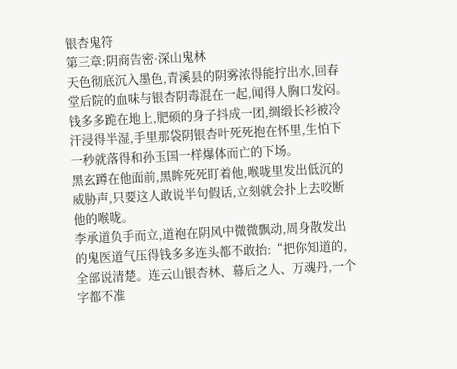银杏鬼符
第三章:阴商告密·深山鬼林
天色彻底沉入墨色,青溪县的阴雾浓得能拧出水,回春堂后院的血味与银杏阴毒混在一起,闻得人胸口发闷。钱多多跪在地上,肥硕的身子抖成一团,绸缎长衫被冷汗浸得半湿,手里那袋阴银杏叶死死抱在怀里,生怕下一秒就落得和孙玉国一样爆体而亡的下场。
黑玄蹲在他面前,黑眸死死盯着他,喉咙里发出低沉的威胁声,只要这人敢说半句假话,立刻就会扑上去咬断他的喉咙。
李承道负手而立,道袍在阴风中微微飘动,周身散发出的鬼医道气压得钱多多连头都不敢抬:“把你知道的,全部说清楚。连云山银杏林、幕后之人、万魂丹,一个字都不准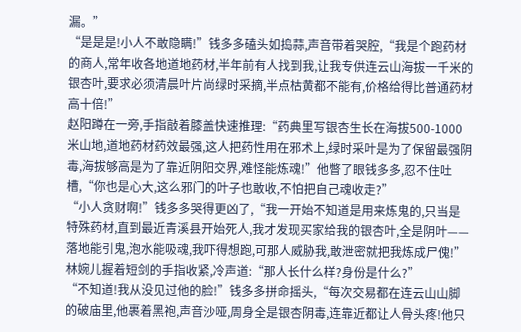漏。”
“是是是!小人不敢隐瞒!”钱多多磕头如捣蒜,声音带着哭腔,“我是个跑药材的商人,常年收各地道地药材,半年前有人找到我,让我专供连云山海拔一千米的银杏叶,要求必须清晨叶片尚绿时采摘,半点枯黄都不能有,价格给得比普通药材高十倍!”
赵阳蹲在一旁,手指敲着膝盖快速推理:“药典里写银杏生长在海拔500-1000米山地,道地药材药效最强,这人把药性用在邪术上,绿时采叶是为了保留最强阴毒,海拔够高是为了靠近阴阳交界,难怪能炼魂!”他瞥了眼钱多多,忍不住吐槽,“你也是心大,这么邪门的叶子也敢收,不怕把自己魂收走?”
“小人贪财啊!”钱多多哭得更凶了,“我一开始不知道是用来炼鬼的,只当是特殊药材,直到最近青溪县开始死人,我才发现买家给我的银杏叶,全是阴叶——落地能引鬼,泡水能吸魂,我吓得想跑,可那人威胁我,敢泄密就把我炼成尸傀!”
林婉儿握着短剑的手指收紧,冷声道:“那人长什么样?身份是什么?”
“不知道!我从没见过他的脸!”钱多多拼命摇头,“每次交易都在连云山山脚的破庙里,他裹着黑袍,声音沙哑,周身全是银杏阴毒,连靠近都让人骨头疼!他只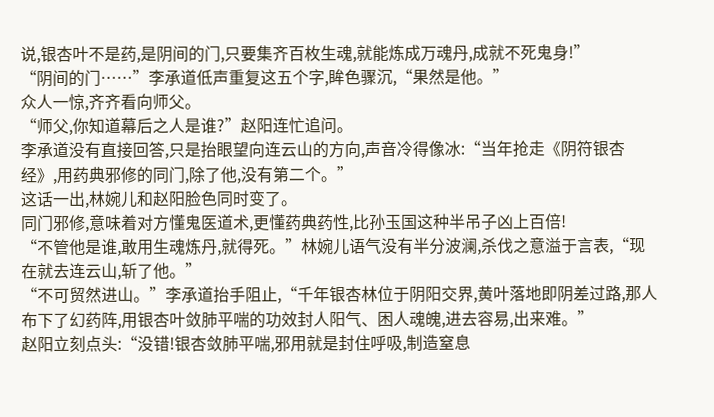说,银杏叶不是药,是阴间的门,只要集齐百枚生魂,就能炼成万魂丹,成就不死鬼身!”
“阴间的门……”李承道低声重复这五个字,眸色骤沉,“果然是他。”
众人一惊,齐齐看向师父。
“师父,你知道幕后之人是谁?”赵阳连忙追问。
李承道没有直接回答,只是抬眼望向连云山的方向,声音冷得像冰:“当年抢走《阴符银杏经》,用药典邪修的同门,除了他,没有第二个。”
这话一出,林婉儿和赵阳脸色同时变了。
同门邪修,意味着对方懂鬼医道术,更懂药典药性,比孙玉国这种半吊子凶上百倍!
“不管他是谁,敢用生魂炼丹,就得死。”林婉儿语气没有半分波澜,杀伐之意溢于言表,“现在就去连云山,斩了他。”
“不可贸然进山。”李承道抬手阻止,“千年银杏林位于阴阳交界,黄叶落地即阴差过路,那人布下了幻药阵,用银杏叶敛肺平喘的功效封人阳气、困人魂魄,进去容易,出来难。”
赵阳立刻点头:“没错!银杏敛肺平喘,邪用就是封住呼吸,制造窒息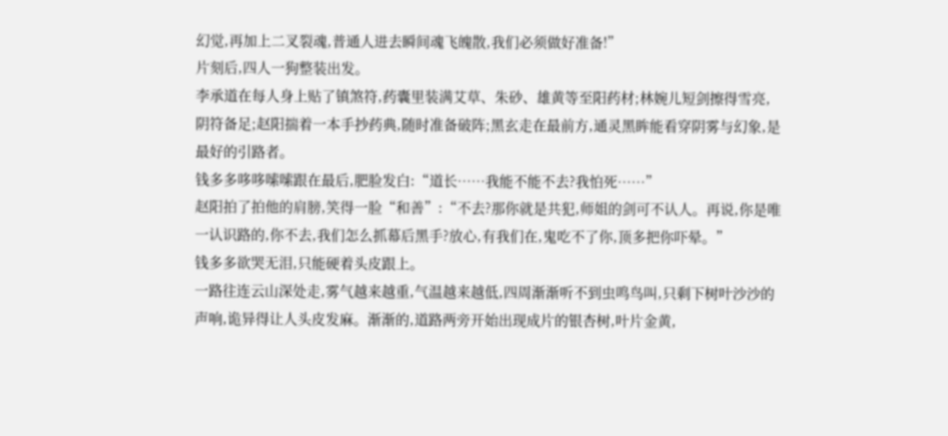幻觉,再加上二叉裂魂,普通人进去瞬间魂飞魄散,我们必须做好准备!”
片刻后,四人一狗整装出发。
李承道在每人身上贴了镇煞符,药囊里装满艾草、朱砂、雄黄等至阳药材;林婉儿短剑擦得雪亮,阴符备足;赵阳揣着一本手抄药典,随时准备破阵;黑玄走在最前方,通灵黑眸能看穿阴雾与幻象,是最好的引路者。
钱多多哆哆嗦嗦跟在最后,肥脸发白:“道长……我能不能不去?我怕死……”
赵阳拍了拍他的肩膀,笑得一脸“和善”:“不去?那你就是共犯,师姐的剑可不认人。再说,你是唯一认识路的,你不去,我们怎么抓幕后黑手?放心,有我们在,鬼吃不了你,顶多把你吓晕。”
钱多多欲哭无泪,只能硬着头皮跟上。
一路往连云山深处走,雾气越来越重,气温越来越低,四周渐渐听不到虫鸣鸟叫,只剩下树叶沙沙的声响,诡异得让人头皮发麻。渐渐的,道路两旁开始出现成片的银杏树,叶片金黄,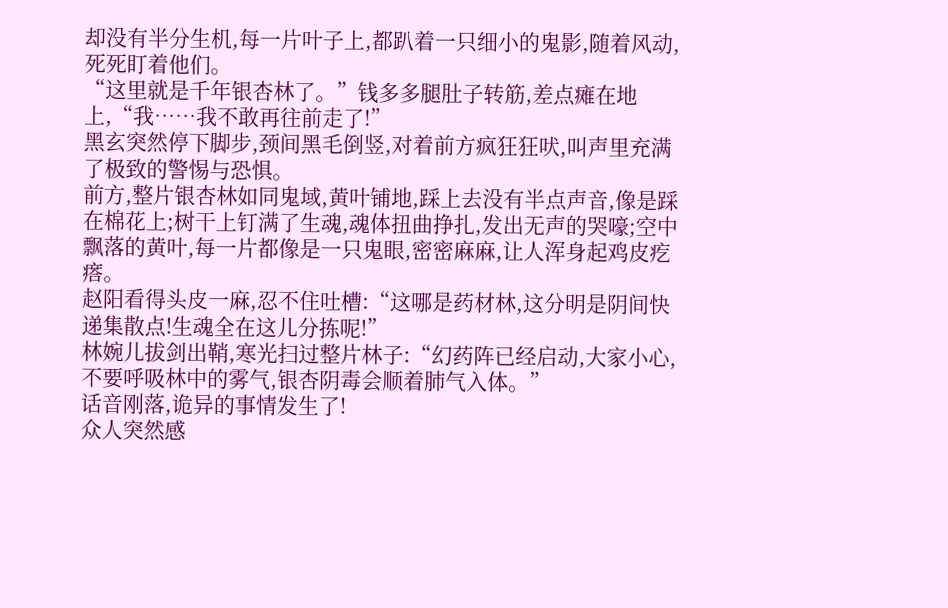却没有半分生机,每一片叶子上,都趴着一只细小的鬼影,随着风动,死死盯着他们。
“这里就是千年银杏林了。”钱多多腿肚子转筋,差点瘫在地上,“我……我不敢再往前走了!”
黑玄突然停下脚步,颈间黑毛倒竖,对着前方疯狂狂吠,叫声里充满了极致的警惕与恐惧。
前方,整片银杏林如同鬼域,黄叶铺地,踩上去没有半点声音,像是踩在棉花上;树干上钉满了生魂,魂体扭曲挣扎,发出无声的哭嚎;空中飘落的黄叶,每一片都像是一只鬼眼,密密麻麻,让人浑身起鸡皮疙瘩。
赵阳看得头皮一麻,忍不住吐槽:“这哪是药材林,这分明是阴间快递集散点!生魂全在这儿分拣呢!”
林婉儿拔剑出鞘,寒光扫过整片林子:“幻药阵已经启动,大家小心,不要呼吸林中的雾气,银杏阴毒会顺着肺气入体。”
话音刚落,诡异的事情发生了!
众人突然感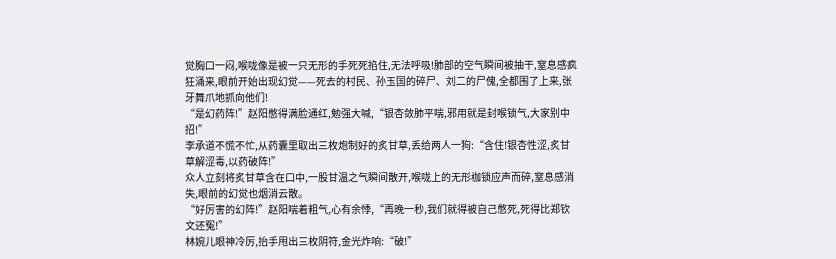觉胸口一闷,喉咙像是被一只无形的手死死掐住,无法呼吸!肺部的空气瞬间被抽干,窒息感疯狂涌来,眼前开始出现幻觉——死去的村民、孙玉国的碎尸、刘二的尸傀,全都围了上来,张牙舞爪地抓向他们!
“是幻药阵!”赵阳憋得满脸通红,勉强大喊,“银杏敛肺平喘,邪用就是封喉锁气,大家别中招!”
李承道不慌不忙,从药囊里取出三枚炮制好的炙甘草,丢给两人一狗:“含住!银杏性涩,炙甘草解涩毒,以药破阵!”
众人立刻将炙甘草含在口中,一股甘温之气瞬间散开,喉咙上的无形枷锁应声而碎,窒息感消失,眼前的幻觉也烟消云散。
“好厉害的幻阵!”赵阳喘着粗气,心有余悸,“再晚一秒,我们就得被自己憋死,死得比郑钦文还冤!”
林婉儿眼神冷厉,抬手甩出三枚阴符,金光炸响:“破!”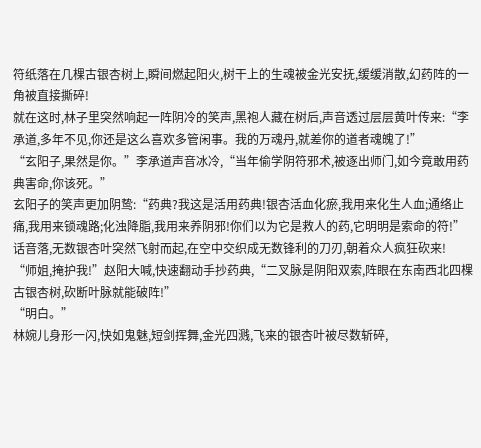符纸落在几棵古银杏树上,瞬间燃起阳火,树干上的生魂被金光安抚,缓缓消散,幻药阵的一角被直接撕碎!
就在这时,林子里突然响起一阵阴冷的笑声,黑袍人藏在树后,声音透过层层黄叶传来:“李承道,多年不见,你还是这么喜欢多管闲事。我的万魂丹,就差你的道者魂魄了!”
“玄阳子,果然是你。”李承道声音冰冷,“当年偷学阴符邪术,被逐出师门,如今竟敢用药典害命,你该死。”
玄阳子的笑声更加阴鸷:“药典?我这是活用药典!银杏活血化瘀,我用来化生人血;通络止痛,我用来锁魂路;化浊降脂,我用来养阴邪!你们以为它是救人的药,它明明是索命的符!”
话音落,无数银杏叶突然飞射而起,在空中交织成无数锋利的刀刃,朝着众人疯狂砍来!
“师姐,掩护我!”赵阳大喊,快速翻动手抄药典,“二叉脉是阴阳双索,阵眼在东南西北四棵古银杏树,砍断叶脉就能破阵!”
“明白。”
林婉儿身形一闪,快如鬼魅,短剑挥舞,金光四溅,飞来的银杏叶被尽数斩碎,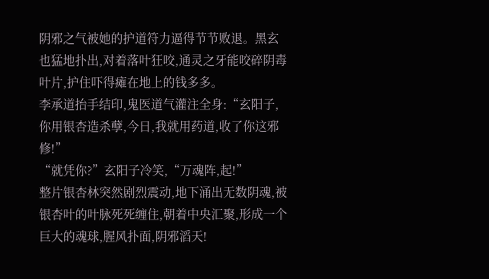阴邪之气被她的护道符力逼得节节败退。黑玄也猛地扑出,对着落叶狂咬,通灵之牙能咬碎阴毒叶片,护住吓得瘫在地上的钱多多。
李承道抬手结印,鬼医道气灌注全身:“玄阳子,你用银杏造杀孽,今日,我就用药道,收了你这邪修!”
“就凭你?”玄阳子冷笑,“万魂阵,起!”
整片银杏林突然剧烈震动,地下涌出无数阴魂,被银杏叶的叶脉死死缠住,朝着中央汇聚,形成一个巨大的魂球,腥风扑面,阴邪滔天!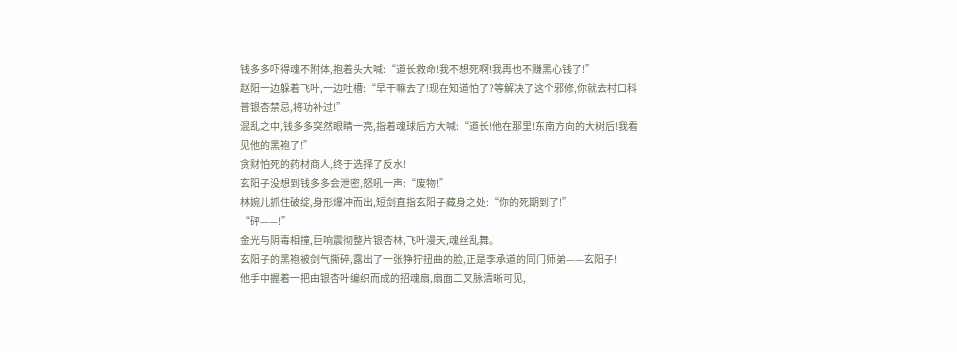钱多多吓得魂不附体,抱着头大喊:“道长救命!我不想死啊!我再也不赚黑心钱了!”
赵阳一边躲着飞叶,一边吐槽:“早干嘛去了!现在知道怕了?等解决了这个邪修,你就去村口科普银杏禁忌,将功补过!”
混乱之中,钱多多突然眼睛一亮,指着魂球后方大喊:“道长!他在那里!东南方向的大树后!我看见他的黑袍了!”
贪财怕死的药材商人,终于选择了反水!
玄阳子没想到钱多多会泄密,怒吼一声:“废物!”
林婉儿抓住破绽,身形爆冲而出,短剑直指玄阳子藏身之处:“你的死期到了!”
“砰——!”
金光与阴毒相撞,巨响震彻整片银杏林,飞叶漫天,魂丝乱舞。
玄阳子的黑袍被剑气撕碎,露出了一张狰狞扭曲的脸,正是李承道的同门师弟——玄阳子!
他手中握着一把由银杏叶编织而成的招魂扇,扇面二叉脉清晰可见,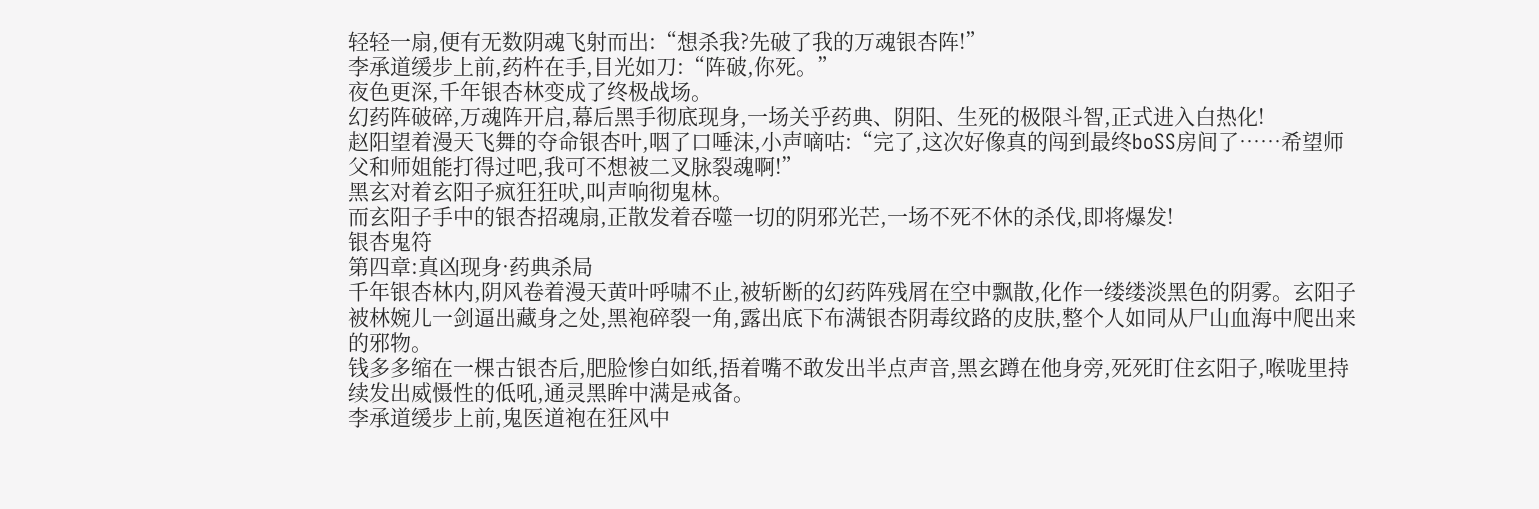轻轻一扇,便有无数阴魂飞射而出:“想杀我?先破了我的万魂银杏阵!”
李承道缓步上前,药杵在手,目光如刀:“阵破,你死。”
夜色更深,千年银杏林变成了终极战场。
幻药阵破碎,万魂阵开启,幕后黑手彻底现身,一场关乎药典、阴阳、生死的极限斗智,正式进入白热化!
赵阳望着漫天飞舞的夺命银杏叶,咽了口唾沫,小声嘀咕:“完了,这次好像真的闯到最终boSS房间了……希望师父和师姐能打得过吧,我可不想被二叉脉裂魂啊!”
黑玄对着玄阳子疯狂狂吠,叫声响彻鬼林。
而玄阳子手中的银杏招魂扇,正散发着吞噬一切的阴邪光芒,一场不死不休的杀伐,即将爆发!
银杏鬼符
第四章:真凶现身·药典杀局
千年银杏林内,阴风卷着漫天黄叶呼啸不止,被斩断的幻药阵残屑在空中飘散,化作一缕缕淡黑色的阴雾。玄阳子被林婉儿一剑逼出藏身之处,黑袍碎裂一角,露出底下布满银杏阴毒纹路的皮肤,整个人如同从尸山血海中爬出来的邪物。
钱多多缩在一棵古银杏后,肥脸惨白如纸,捂着嘴不敢发出半点声音,黑玄蹲在他身旁,死死盯住玄阳子,喉咙里持续发出威慑性的低吼,通灵黑眸中满是戒备。
李承道缓步上前,鬼医道袍在狂风中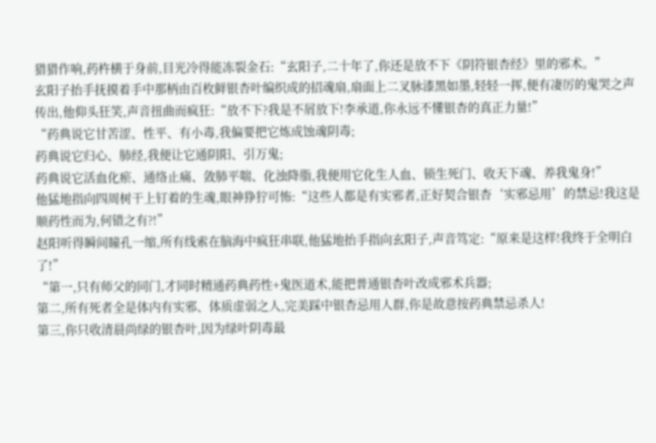猎猎作响,药杵横于身前,目光冷得能冻裂金石:“玄阳子,二十年了,你还是放不下《阴符银杏经》里的邪术。”
玄阳子抬手抚摸着手中那柄由百枚鲜银杏叶编织成的招魂扇,扇面上二叉脉漆黑如墨,轻轻一挥,便有凄厉的鬼哭之声传出,他仰头狂笑,声音扭曲而疯狂:“放不下?我是不屑放下!李承道,你永远不懂银杏的真正力量!”
“药典说它甘苦涩、性平、有小毒,我偏要把它炼成蚀魂阴毒;
药典说它归心、肺经,我便让它通阴阳、引万鬼;
药典说它活血化瘀、通络止痛、敛肺平喘、化浊降脂,我便用它化生人血、锁生死门、收天下魂、养我鬼身!”
他猛地指向四周树干上钉着的生魂,眼神狰狞可怖:“这些人都是有实邪者,正好契合银杏‘实邪忌用’的禁忌!我这是顺药性而为,何错之有?!”
赵阳听得瞬间瞳孔一缩,所有线索在脑海中疯狂串联,他猛地抬手指向玄阳子,声音笃定:“原来是这样!我终于全明白了!”
“第一,只有师父的同门,才同时精通药典药性+鬼医道术,能把普通银杏叶改成邪术兵器;
第二,所有死者全是体内有实邪、体质虚弱之人,完美踩中银杏忌用人群,你是故意按药典禁忌杀人!
第三,你只收清晨尚绿的银杏叶,因为绿叶阴毒最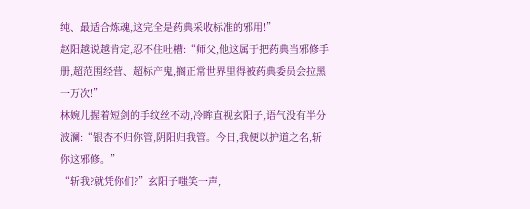纯、最适合炼魂,这完全是药典采收标准的邪用!”
赵阳越说越肯定,忍不住吐槽:“师父,他这属于把药典当邪修手册,超范围经营、超标产鬼,搁正常世界里得被药典委员会拉黑一万次!”
林婉儿握着短剑的手纹丝不动,冷眸直视玄阳子,语气没有半分波澜:“银杏不归你管,阴阳归我管。今日,我便以护道之名,斩你这邪修。”
“斩我?就凭你们?”玄阳子嗤笑一声,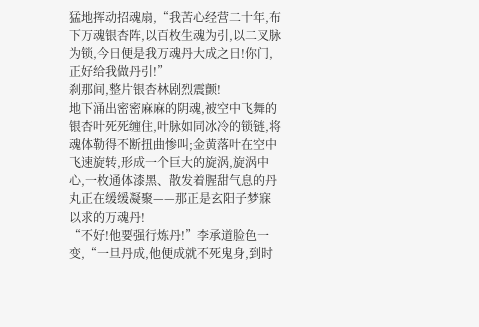猛地挥动招魂扇,“我苦心经营二十年,布下万魂银杏阵,以百枚生魂为引,以二叉脉为锁,今日便是我万魂丹大成之日!你门,正好给我做丹引!”
刹那间,整片银杏林剧烈震颤!
地下涌出密密麻麻的阴魂,被空中飞舞的银杏叶死死缠住,叶脉如同冰冷的锁链,将魂体勒得不断扭曲惨叫;金黄落叶在空中飞速旋转,形成一个巨大的旋涡,旋涡中心,一枚通体漆黑、散发着腥甜气息的丹丸正在缓缓凝聚——那正是玄阳子梦寐以求的万魂丹!
“不好!他要强行炼丹!”李承道脸色一变,“一旦丹成,他便成就不死鬼身,到时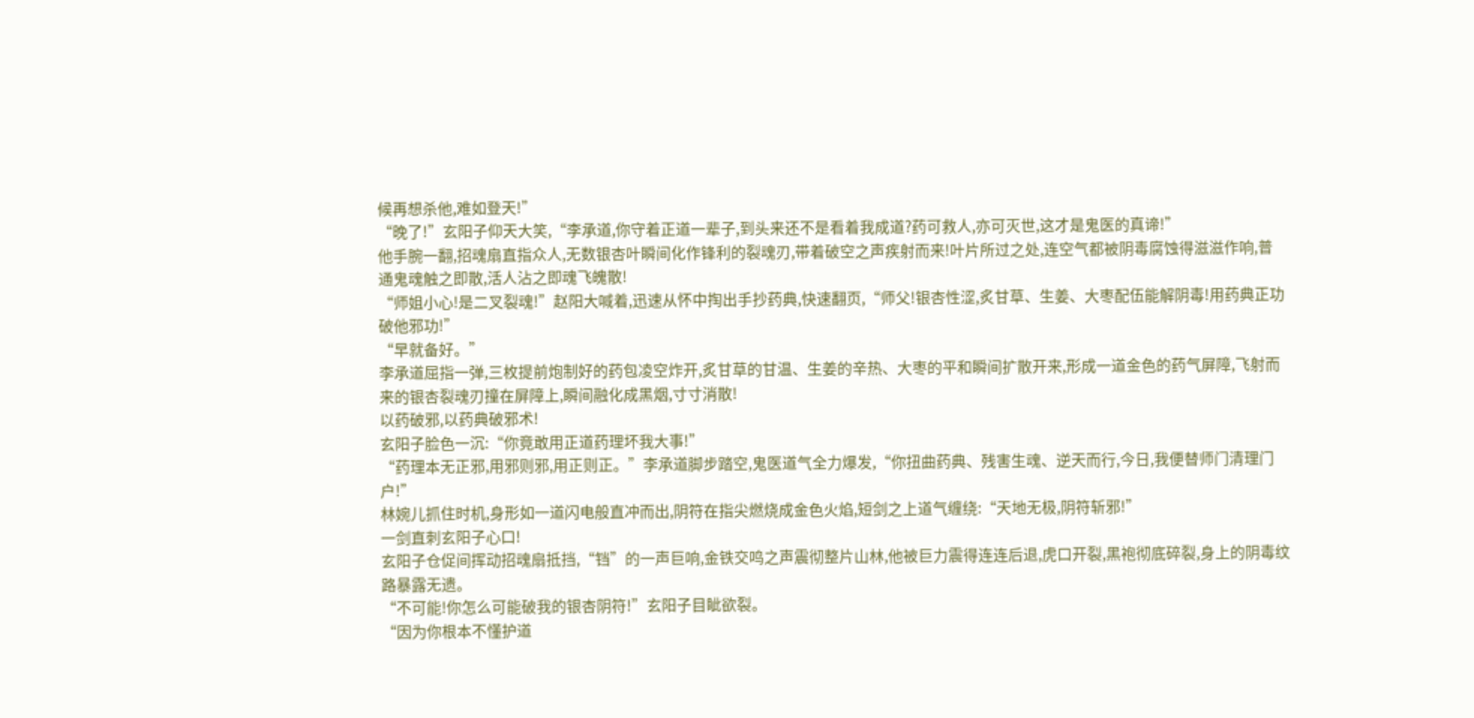候再想杀他,难如登天!”
“晚了!”玄阳子仰天大笑,“李承道,你守着正道一辈子,到头来还不是看着我成道?药可救人,亦可灭世,这才是鬼医的真谛!”
他手腕一翻,招魂扇直指众人,无数银杏叶瞬间化作锋利的裂魂刃,带着破空之声疾射而来!叶片所过之处,连空气都被阴毒腐蚀得滋滋作响,普通鬼魂触之即散,活人沾之即魂飞魄散!
“师姐小心!是二叉裂魂!”赵阳大喊着,迅速从怀中掏出手抄药典,快速翻页,“师父!银杏性涩,炙甘草、生姜、大枣配伍能解阴毒!用药典正功破他邪功!”
“早就备好。”
李承道屈指一弹,三枚提前炮制好的药包凌空炸开,炙甘草的甘温、生姜的辛热、大枣的平和瞬间扩散开来,形成一道金色的药气屏障,飞射而来的银杏裂魂刃撞在屏障上,瞬间融化成黑烟,寸寸消散!
以药破邪,以药典破邪术!
玄阳子脸色一沉:“你竟敢用正道药理坏我大事!”
“药理本无正邪,用邪则邪,用正则正。”李承道脚步踏空,鬼医道气全力爆发,“你扭曲药典、残害生魂、逆天而行,今日,我便替师门清理门户!”
林婉儿抓住时机,身形如一道闪电般直冲而出,阴符在指尖燃烧成金色火焰,短剑之上道气缠绕:“天地无极,阴符斩邪!”
一剑直刺玄阳子心口!
玄阳子仓促间挥动招魂扇抵挡,“铛”的一声巨响,金铁交鸣之声震彻整片山林,他被巨力震得连连后退,虎口开裂,黑袍彻底碎裂,身上的阴毒纹路暴露无遗。
“不可能!你怎么可能破我的银杏阴符!”玄阳子目眦欲裂。
“因为你根本不懂护道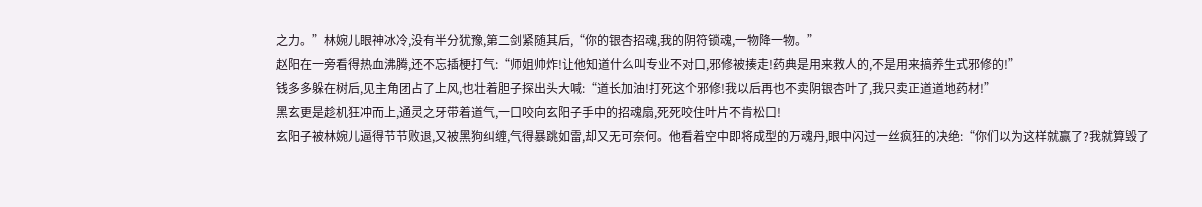之力。”林婉儿眼神冰冷,没有半分犹豫,第二剑紧随其后,“你的银杏招魂,我的阴符锁魂,一物降一物。”
赵阳在一旁看得热血沸腾,还不忘插梗打气:“师姐帅炸!让他知道什么叫专业不对口,邪修被揍走!药典是用来救人的,不是用来搞养生式邪修的!”
钱多多躲在树后,见主角团占了上风,也壮着胆子探出头大喊:“道长加油!打死这个邪修!我以后再也不卖阴银杏叶了,我只卖正道道地药材!”
黑玄更是趁机狂冲而上,通灵之牙带着道气,一口咬向玄阳子手中的招魂扇,死死咬住叶片不肯松口!
玄阳子被林婉儿逼得节节败退,又被黑狗纠缠,气得暴跳如雷,却又无可奈何。他看着空中即将成型的万魂丹,眼中闪过一丝疯狂的决绝:“你们以为这样就赢了?我就算毁了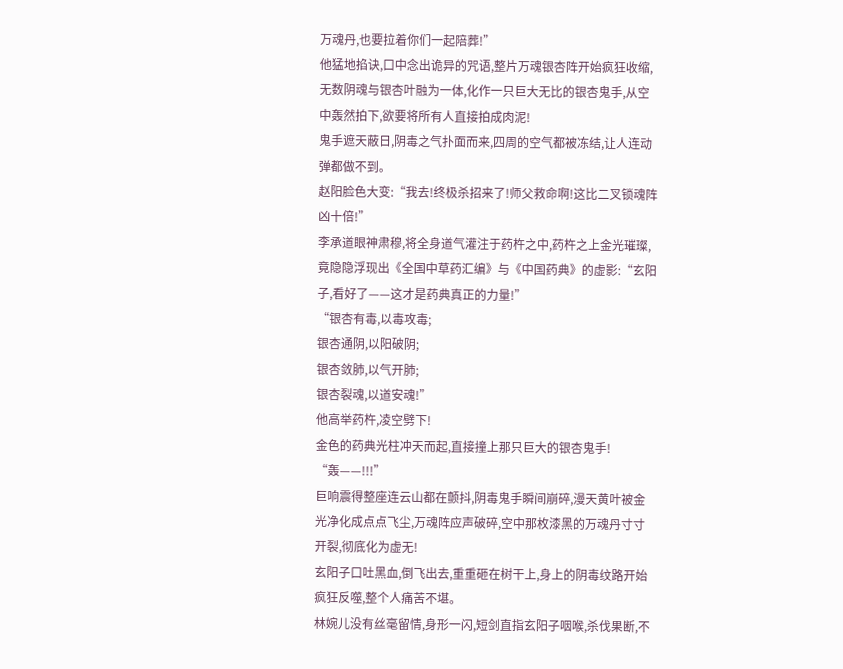万魂丹,也要拉着你们一起陪葬!”
他猛地掐诀,口中念出诡异的咒语,整片万魂银杏阵开始疯狂收缩,无数阴魂与银杏叶融为一体,化作一只巨大无比的银杏鬼手,从空中轰然拍下,欲要将所有人直接拍成肉泥!
鬼手遮天蔽日,阴毒之气扑面而来,四周的空气都被冻结,让人连动弹都做不到。
赵阳脸色大变:“我去!终极杀招来了!师父救命啊!这比二叉锁魂阵凶十倍!”
李承道眼神肃穆,将全身道气灌注于药杵之中,药杵之上金光璀璨,竟隐隐浮现出《全国中草药汇编》与《中国药典》的虚影:“玄阳子,看好了——这才是药典真正的力量!”
“银杏有毒,以毒攻毒;
银杏通阴,以阳破阴;
银杏敛肺,以气开肺;
银杏裂魂,以道安魂!”
他高举药杵,凌空劈下!
金色的药典光柱冲天而起,直接撞上那只巨大的银杏鬼手!
“轰——!!!”
巨响震得整座连云山都在颤抖,阴毒鬼手瞬间崩碎,漫天黄叶被金光净化成点点飞尘,万魂阵应声破碎,空中那枚漆黑的万魂丹寸寸开裂,彻底化为虚无!
玄阳子口吐黑血,倒飞出去,重重砸在树干上,身上的阴毒纹路开始疯狂反噬,整个人痛苦不堪。
林婉儿没有丝毫留情,身形一闪,短剑直指玄阳子咽喉,杀伐果断,不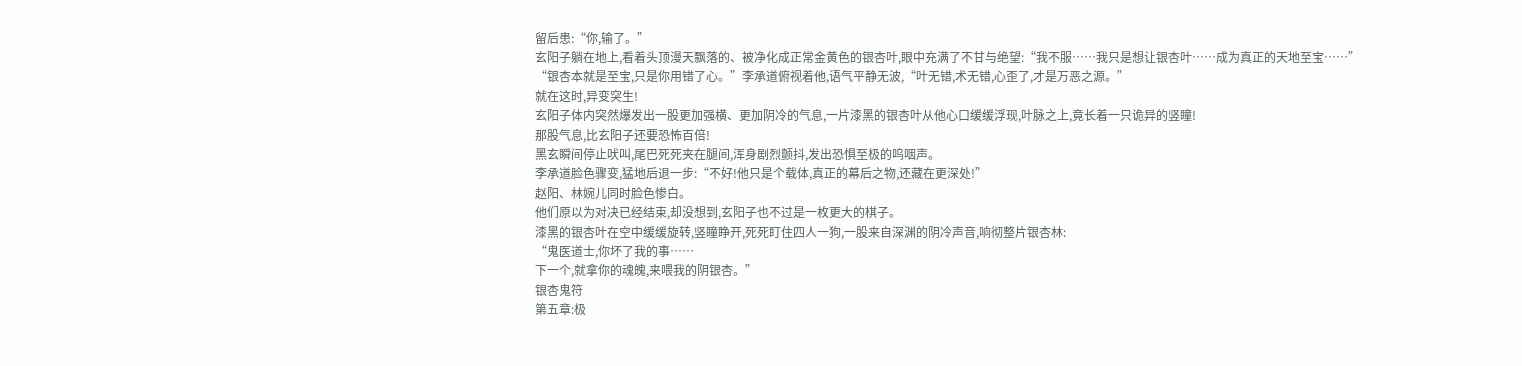留后患:“你,输了。”
玄阳子躺在地上,看着头顶漫天飘落的、被净化成正常金黄色的银杏叶,眼中充满了不甘与绝望:“我不服……我只是想让银杏叶……成为真正的天地至宝……”
“银杏本就是至宝,只是你用错了心。”李承道俯视着他,语气平静无波,“叶无错,术无错,心歪了,才是万恶之源。”
就在这时,异变突生!
玄阳子体内突然爆发出一股更加强横、更加阴冷的气息,一片漆黑的银杏叶从他心口缓缓浮现,叶脉之上,竟长着一只诡异的竖瞳!
那股气息,比玄阳子还要恐怖百倍!
黑玄瞬间停止吠叫,尾巴死死夹在腿间,浑身剧烈颤抖,发出恐惧至极的呜咽声。
李承道脸色骤变,猛地后退一步:“不好!他只是个载体,真正的幕后之物,还藏在更深处!”
赵阳、林婉儿同时脸色惨白。
他们原以为对决已经结束,却没想到,玄阳子也不过是一枚更大的棋子。
漆黑的银杏叶在空中缓缓旋转,竖瞳睁开,死死盯住四人一狗,一股来自深渊的阴冷声音,响彻整片银杏林:
“鬼医道士,你坏了我的事……
下一个,就拿你的魂魄,来喂我的阴银杏。”
银杏鬼符
第五章:极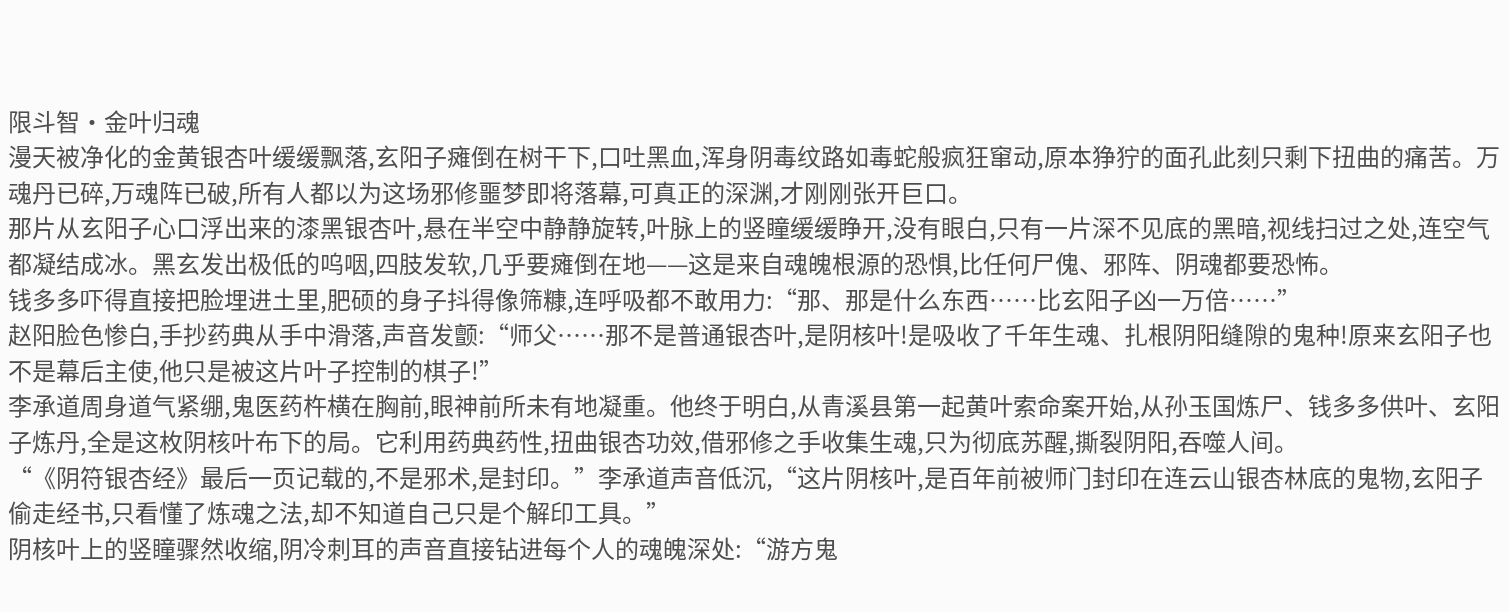限斗智·金叶归魂
漫天被净化的金黄银杏叶缓缓飘落,玄阳子瘫倒在树干下,口吐黑血,浑身阴毒纹路如毒蛇般疯狂窜动,原本狰狞的面孔此刻只剩下扭曲的痛苦。万魂丹已碎,万魂阵已破,所有人都以为这场邪修噩梦即将落幕,可真正的深渊,才刚刚张开巨口。
那片从玄阳子心口浮出来的漆黑银杏叶,悬在半空中静静旋转,叶脉上的竖瞳缓缓睁开,没有眼白,只有一片深不见底的黑暗,视线扫过之处,连空气都凝结成冰。黑玄发出极低的呜咽,四肢发软,几乎要瘫倒在地——这是来自魂魄根源的恐惧,比任何尸傀、邪阵、阴魂都要恐怖。
钱多多吓得直接把脸埋进土里,肥硕的身子抖得像筛糠,连呼吸都不敢用力:“那、那是什么东西……比玄阳子凶一万倍……”
赵阳脸色惨白,手抄药典从手中滑落,声音发颤:“师父……那不是普通银杏叶,是阴核叶!是吸收了千年生魂、扎根阴阳缝隙的鬼种!原来玄阳子也不是幕后主使,他只是被这片叶子控制的棋子!”
李承道周身道气紧绷,鬼医药杵横在胸前,眼神前所未有地凝重。他终于明白,从青溪县第一起黄叶索命案开始,从孙玉国炼尸、钱多多供叶、玄阳子炼丹,全是这枚阴核叶布下的局。它利用药典药性,扭曲银杏功效,借邪修之手收集生魂,只为彻底苏醒,撕裂阴阳,吞噬人间。
“《阴符银杏经》最后一页记载的,不是邪术,是封印。”李承道声音低沉,“这片阴核叶,是百年前被师门封印在连云山银杏林底的鬼物,玄阳子偷走经书,只看懂了炼魂之法,却不知道自己只是个解印工具。”
阴核叶上的竖瞳骤然收缩,阴冷刺耳的声音直接钻进每个人的魂魄深处:“游方鬼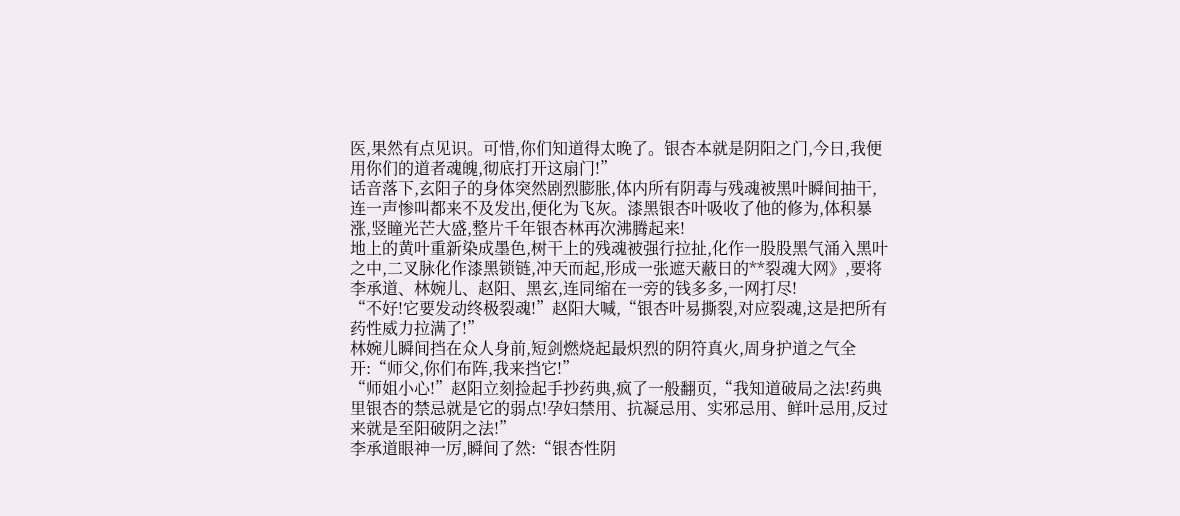医,果然有点见识。可惜,你们知道得太晚了。银杏本就是阴阳之门,今日,我便用你们的道者魂魄,彻底打开这扇门!”
话音落下,玄阳子的身体突然剧烈膨胀,体内所有阴毒与残魂被黑叶瞬间抽干,连一声惨叫都来不及发出,便化为飞灰。漆黑银杏叶吸收了他的修为,体积暴涨,竖瞳光芒大盛,整片千年银杏林再次沸腾起来!
地上的黄叶重新染成墨色,树干上的残魂被强行拉扯,化作一股股黑气涌入黑叶之中,二叉脉化作漆黑锁链,冲天而起,形成一张遮天蔽日的**裂魂大网》,要将李承道、林婉儿、赵阳、黑玄,连同缩在一旁的钱多多,一网打尽!
“不好!它要发动终极裂魂!”赵阳大喊,“银杏叶易撕裂,对应裂魂,这是把所有药性威力拉满了!”
林婉儿瞬间挡在众人身前,短剑燃烧起最炽烈的阴符真火,周身护道之气全开:“师父,你们布阵,我来挡它!”
“师姐小心!”赵阳立刻捡起手抄药典,疯了一般翻页,“我知道破局之法!药典里银杏的禁忌就是它的弱点!孕妇禁用、抗凝忌用、实邪忌用、鲜叶忌用,反过来就是至阳破阴之法!”
李承道眼神一厉,瞬间了然:“银杏性阴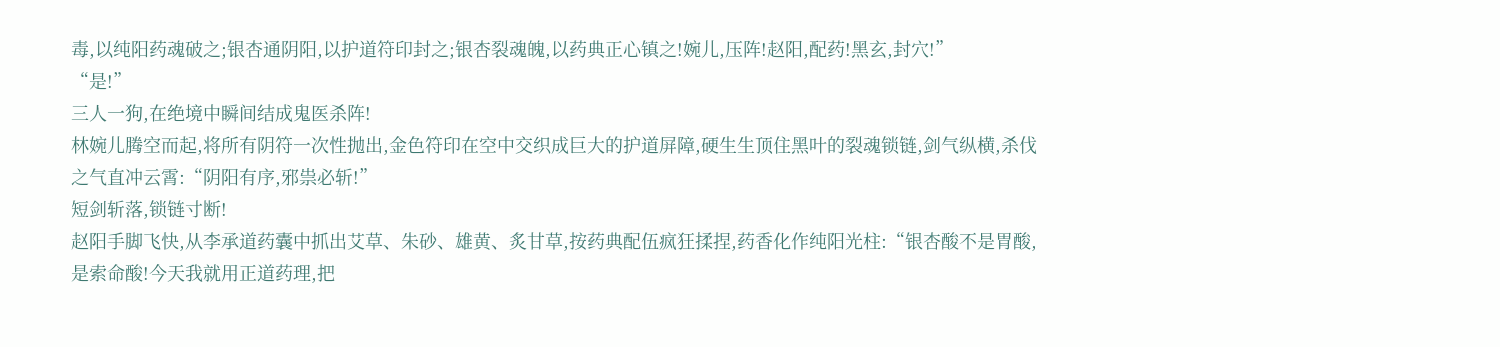毒,以纯阳药魂破之;银杏通阴阳,以护道符印封之;银杏裂魂魄,以药典正心镇之!婉儿,压阵!赵阳,配药!黑玄,封穴!”
“是!”
三人一狗,在绝境中瞬间结成鬼医杀阵!
林婉儿腾空而起,将所有阴符一次性抛出,金色符印在空中交织成巨大的护道屏障,硬生生顶住黑叶的裂魂锁链,剑气纵横,杀伐之气直冲云霄:“阴阳有序,邪祟必斩!”
短剑斩落,锁链寸断!
赵阳手脚飞快,从李承道药囊中抓出艾草、朱砂、雄黄、炙甘草,按药典配伍疯狂揉捏,药香化作纯阳光柱:“银杏酸不是胃酸,是索命酸!今天我就用正道药理,把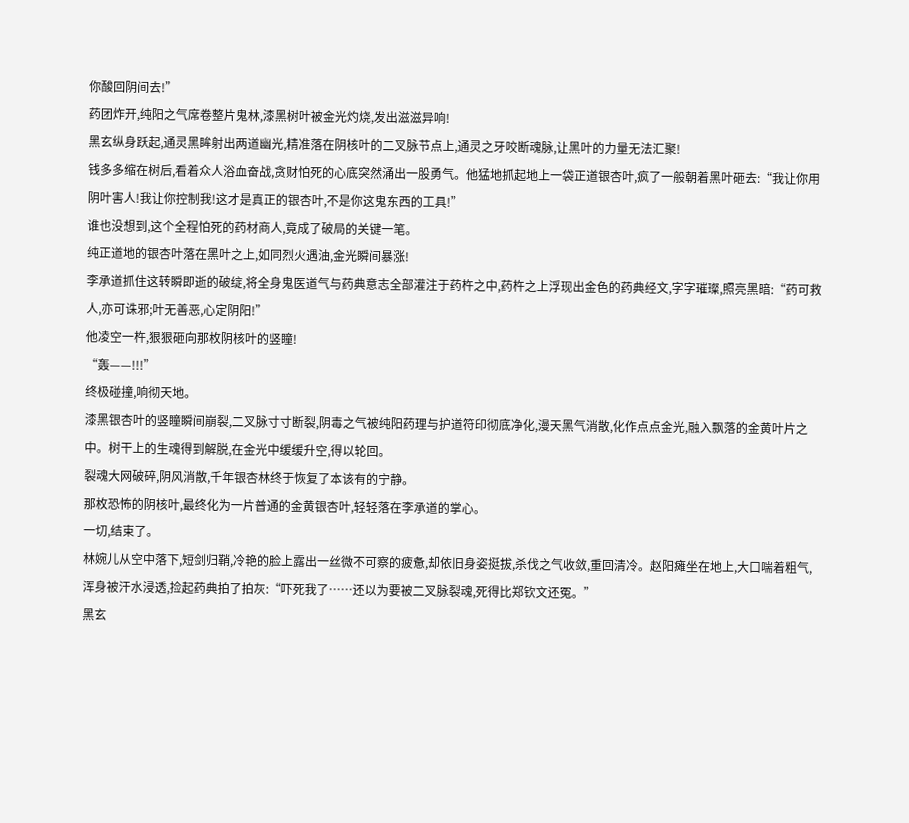你酸回阴间去!”
药团炸开,纯阳之气席卷整片鬼林,漆黑树叶被金光灼烧,发出滋滋异响!
黑玄纵身跃起,通灵黑眸射出两道幽光,精准落在阴核叶的二叉脉节点上,通灵之牙咬断魂脉,让黑叶的力量无法汇聚!
钱多多缩在树后,看着众人浴血奋战,贪财怕死的心底突然涌出一股勇气。他猛地抓起地上一袋正道银杏叶,疯了一般朝着黑叶砸去:“我让你用阴叶害人!我让你控制我!这才是真正的银杏叶,不是你这鬼东西的工具!”
谁也没想到,这个全程怕死的药材商人,竟成了破局的关键一笔。
纯正道地的银杏叶落在黑叶之上,如同烈火遇油,金光瞬间暴涨!
李承道抓住这转瞬即逝的破绽,将全身鬼医道气与药典意志全部灌注于药杵之中,药杵之上浮现出金色的药典经文,字字璀璨,照亮黑暗:“药可救人,亦可诛邪;叶无善恶,心定阴阳!”
他凌空一杵,狠狠砸向那枚阴核叶的竖瞳!
“轰——!!!”
终极碰撞,响彻天地。
漆黑银杏叶的竖瞳瞬间崩裂,二叉脉寸寸断裂,阴毒之气被纯阳药理与护道符印彻底净化,漫天黑气消散,化作点点金光,融入飘落的金黄叶片之中。树干上的生魂得到解脱,在金光中缓缓升空,得以轮回。
裂魂大网破碎,阴风消散,千年银杏林终于恢复了本该有的宁静。
那枚恐怖的阴核叶,最终化为一片普通的金黄银杏叶,轻轻落在李承道的掌心。
一切,结束了。
林婉儿从空中落下,短剑归鞘,冷艳的脸上露出一丝微不可察的疲惫,却依旧身姿挺拔,杀伐之气收敛,重回清冷。赵阳瘫坐在地上,大口喘着粗气,浑身被汗水浸透,捡起药典拍了拍灰:“吓死我了……还以为要被二叉脉裂魂,死得比郑钦文还冤。”
黑玄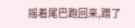摇着尾巴跑回来,蹭了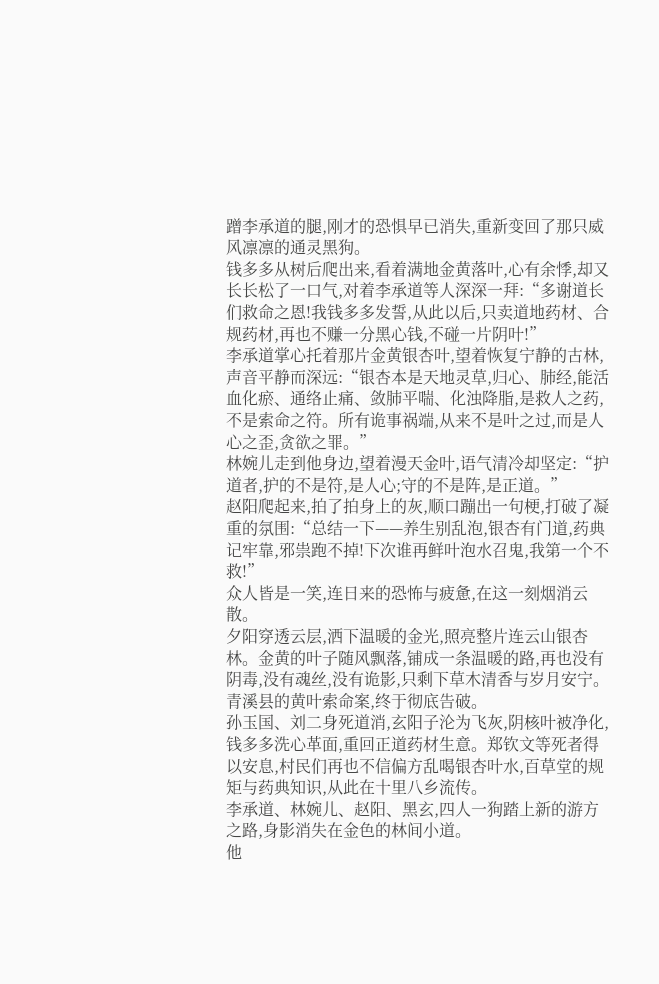蹭李承道的腿,刚才的恐惧早已消失,重新变回了那只威风凛凛的通灵黑狗。
钱多多从树后爬出来,看着满地金黄落叶,心有余悸,却又长长松了一口气,对着李承道等人深深一拜:“多谢道长们救命之恩!我钱多多发誓,从此以后,只卖道地药材、合规药材,再也不赚一分黑心钱,不碰一片阴叶!”
李承道掌心托着那片金黄银杏叶,望着恢复宁静的古林,声音平静而深远:“银杏本是天地灵草,归心、肺经,能活血化瘀、通络止痛、敛肺平喘、化浊降脂,是救人之药,不是索命之符。所有诡事祸端,从来不是叶之过,而是人心之歪,贪欲之罪。”
林婉儿走到他身边,望着漫天金叶,语气清冷却坚定:“护道者,护的不是符,是人心;守的不是阵,是正道。”
赵阳爬起来,拍了拍身上的灰,顺口蹦出一句梗,打破了凝重的氛围:“总结一下——养生别乱泡,银杏有门道,药典记牢靠,邪祟跑不掉!下次谁再鲜叶泡水召鬼,我第一个不救!”
众人皆是一笑,连日来的恐怖与疲惫,在这一刻烟消云散。
夕阳穿透云层,洒下温暖的金光,照亮整片连云山银杏林。金黄的叶子随风飘落,铺成一条温暖的路,再也没有阴毒,没有魂丝,没有诡影,只剩下草木清香与岁月安宁。
青溪县的黄叶索命案,终于彻底告破。
孙玉国、刘二身死道消,玄阳子沦为飞灰,阴核叶被净化,钱多多洗心革面,重回正道药材生意。郑钦文等死者得以安息,村民们再也不信偏方乱喝银杏叶水,百草堂的规矩与药典知识,从此在十里八乡流传。
李承道、林婉儿、赵阳、黑玄,四人一狗踏上新的游方之路,身影消失在金色的林间小道。
他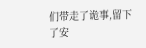们带走了诡事,留下了安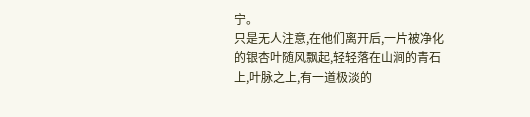宁。
只是无人注意,在他们离开后,一片被净化的银杏叶随风飘起,轻轻落在山涧的青石上,叶脉之上,有一道极淡的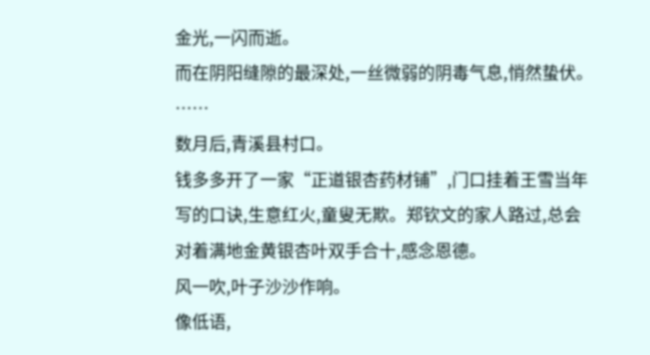金光,一闪而逝。
而在阴阳缝隙的最深处,一丝微弱的阴毒气息,悄然蛰伏。
……
数月后,青溪县村口。
钱多多开了一家“正道银杏药材铺”,门口挂着王雪当年写的口诀,生意红火,童叟无欺。郑钦文的家人路过,总会对着满地金黄银杏叶双手合十,感念恩德。
风一吹,叶子沙沙作响。
像低语,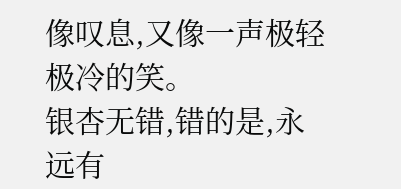像叹息,又像一声极轻极冷的笑。
银杏无错,错的是,永远有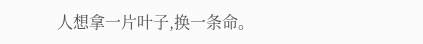人想拿一片叶子,换一条命。